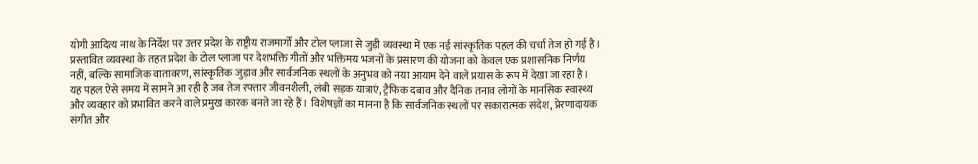योगी आदित्य नाथ के निर्देश पर उत्तर प्रदेश के राष्ट्रीय राजमार्गों और टोल प्लाजा से जुड़ी व्यवस्था में एक नई सांस्कृतिक पहल की चर्चा तेज हो गई है। प्रस्तावित व्यवस्था के तहत प्रदेश के टोल प्लाजा पर देशभक्ति गीतों और भक्तिमय भजनों के प्रसारण की योजना को केवल एक प्रशासनिक निर्णय नहीं, बल्कि सामाजिक वातावरण, सांस्कृतिक जुड़ाव और सार्वजनिक स्थलों के अनुभव को नया आयाम देने वाले प्रयास के रूप में देखा जा रहा है।
यह पहल ऐसे समय में सामने आ रही है जब तेज रफ्तार जीवनशैली, लंबी सड़क यात्राएं, ट्रैफिक दबाव और दैनिक तनाव लोगों के मानसिक स्वास्थ्य और व्यवहार को प्रभावित करने वाले प्रमुख कारक बनते जा रहे हैं। विशेषज्ञों का मानना है कि सार्वजनिक स्थलों पर सकारात्मक संदेश, प्रेरणादायक संगीत और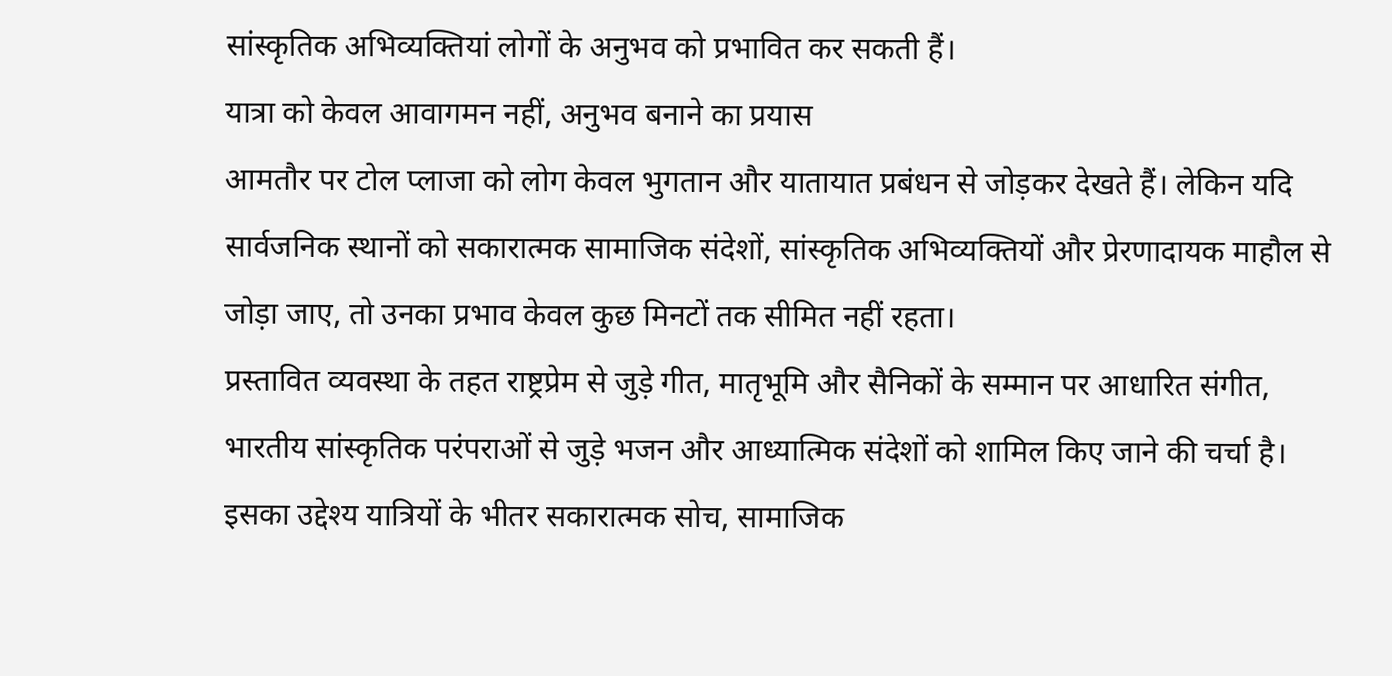सांस्कृतिक अभिव्यक्तियां लोगों के अनुभव को प्रभावित कर सकती हैं।
यात्रा को केवल आवागमन नहीं, अनुभव बनाने का प्रयास
आमतौर पर टोल प्लाजा को लोग केवल भुगतान और यातायात प्रबंधन से जोड़कर देखते हैं। लेकिन यदि सार्वजनिक स्थानों को सकारात्मक सामाजिक संदेशों, सांस्कृतिक अभिव्यक्तियों और प्रेरणादायक माहौल से जोड़ा जाए, तो उनका प्रभाव केवल कुछ मिनटों तक सीमित नहीं रहता।
प्रस्तावित व्यवस्था के तहत राष्ट्रप्रेम से जुड़े गीत, मातृभूमि और सैनिकों के सम्मान पर आधारित संगीत, भारतीय सांस्कृतिक परंपराओं से जुड़े भजन और आध्यात्मिक संदेशों को शामिल किए जाने की चर्चा है। इसका उद्देश्य यात्रियों के भीतर सकारात्मक सोच, सामाजिक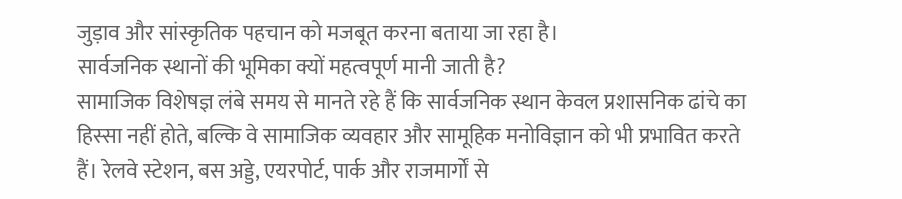जुड़ाव और सांस्कृतिक पहचान को मजबूत करना बताया जा रहा है।
सार्वजनिक स्थानों की भूमिका क्यों महत्वपूर्ण मानी जाती है?
सामाजिक विशेषज्ञ लंबे समय से मानते रहे हैं कि सार्वजनिक स्थान केवल प्रशासनिक ढांचे का हिस्सा नहीं होते, बल्कि वे सामाजिक व्यवहार और सामूहिक मनोविज्ञान को भी प्रभावित करते हैं। रेलवे स्टेशन, बस अड्डे, एयरपोर्ट, पार्क और राजमार्गों से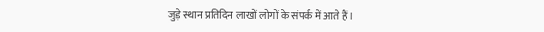जुड़े स्थान प्रतिदिन लाखों लोगों के संपर्क में आते हैं।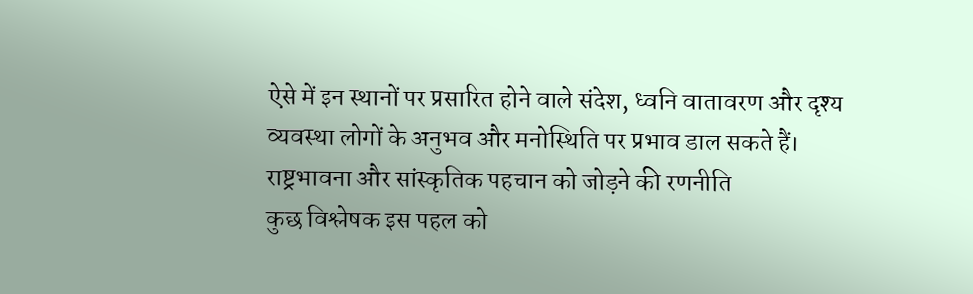ऐसे में इन स्थानों पर प्रसारित होने वाले संदेश, ध्वनि वातावरण और दृश्य व्यवस्था लोगों के अनुभव और मनोस्थिति पर प्रभाव डाल सकते हैं।
राष्ट्रभावना और सांस्कृतिक पहचान को जोड़ने की रणनीति
कुछ विश्लेषक इस पहल को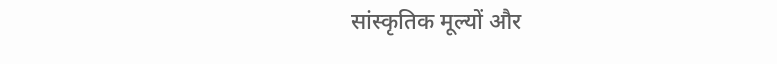सांस्कृतिक मूल्यों और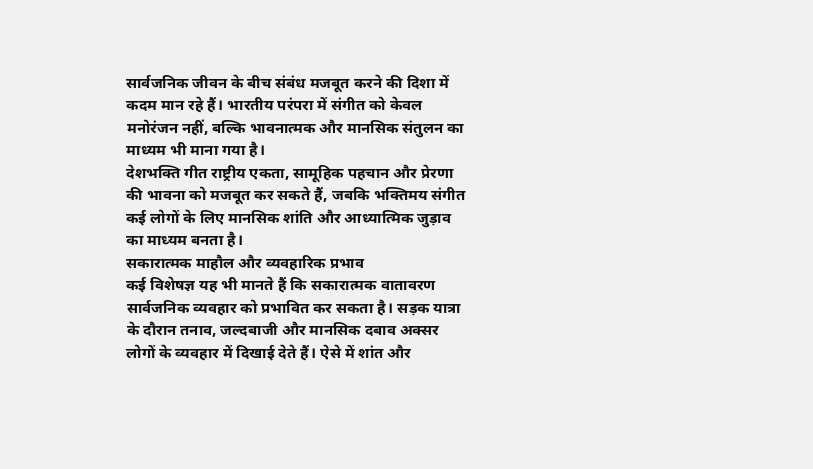सार्वजनिक जीवन के बीच संबंध मजबूत करने की दिशा में कदम मान रहे हैं। भारतीय परंपरा में संगीत को केवल मनोरंजन नहीं, बल्कि भावनात्मक और मानसिक संतुलन का माध्यम भी माना गया है।
देशभक्ति गीत राष्ट्रीय एकता, सामूहिक पहचान और प्रेरणा की भावना को मजबूत कर सकते हैं, जबकि भक्तिमय संगीत कई लोगों के लिए मानसिक शांति और आध्यात्मिक जुड़ाव का माध्यम बनता है।
सकारात्मक माहौल और व्यवहारिक प्रभाव
कई विशेषज्ञ यह भी मानते हैं कि सकारात्मक वातावरण सार्वजनिक व्यवहार को प्रभावित कर सकता है। सड़क यात्रा के दौरान तनाव, जल्दबाजी और मानसिक दबाव अक्सर लोगों के व्यवहार में दिखाई देते हैं। ऐसे में शांत और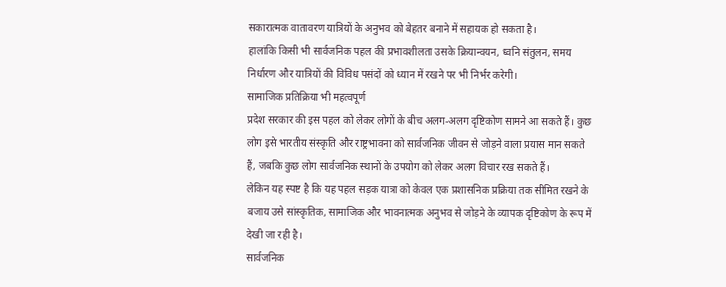सकारात्मक वातावरण यात्रियों के अनुभव को बेहतर बनाने में सहायक हो सकता है।
हालांकि किसी भी सार्वजनिक पहल की प्रभावशीलता उसके क्रियान्वयन, ध्वनि संतुलन, समय निर्धारण और यात्रियों की विविध पसंदों को ध्यान में रखने पर भी निर्भर करेगी।
सामाजिक प्रतिक्रिया भी महत्वपूर्ण
प्रदेश सरकार की इस पहल को लेकर लोगों के बीच अलग-अलग दृष्टिकोण सामने आ सकते हैं। कुछ लोग इसे भारतीय संस्कृति और राष्ट्रभावना को सार्वजनिक जीवन से जोड़ने वाला प्रयास मान सकते हैं, जबकि कुछ लोग सार्वजनिक स्थानों के उपयोग को लेकर अलग विचार रख सकते हैं।
लेकिन यह स्पष्ट है कि यह पहल सड़क यात्रा को केवल एक प्रशासनिक प्रक्रिया तक सीमित रखने के बजाय उसे सांस्कृतिक, सामाजिक और भावनात्मक अनुभव से जोड़ने के व्यापक दृष्टिकोण के रूप में देखी जा रही है।
सार्वजनिक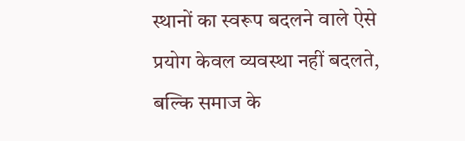स्थानों का स्वरूप बदलने वाले ऐसे प्रयोग केवल व्यवस्था नहीं बदलते, बल्कि समाज के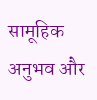सामूहिक अनुभव और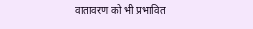वातावरण को भी प्रभावित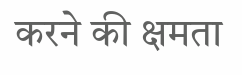करने की क्षमता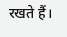रखते हैं।